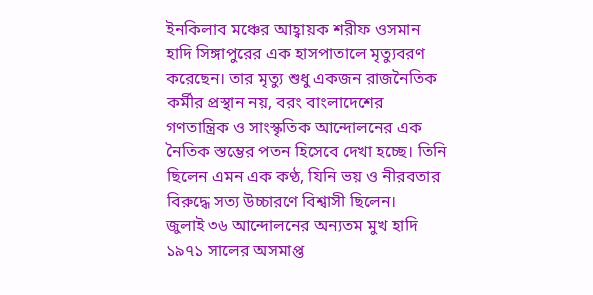ইনকিলাব মঞ্চের আহ্বায়ক শরীফ ওসমান হাদি সিঙ্গাপুরের এক হাসপাতালে মৃত্যুবরণ করেছেন। তার মৃত্যু শুধু একজন রাজনৈতিক কর্মীর প্রস্থান নয়, বরং বাংলাদেশের গণতান্ত্রিক ও সাংস্কৃতিক আন্দোলনের এক নৈতিক স্তম্ভের পতন হিসেবে দেখা হচ্ছে। তিনি ছিলেন এমন এক কণ্ঠ, যিনি ভয় ও নীরবতার বিরুদ্ধে সত্য উচ্চারণে বিশ্বাসী ছিলেন।
জুলাই ৩৬ আন্দোলনের অন্যতম মুখ হাদি ১৯৭১ সালের অসমাপ্ত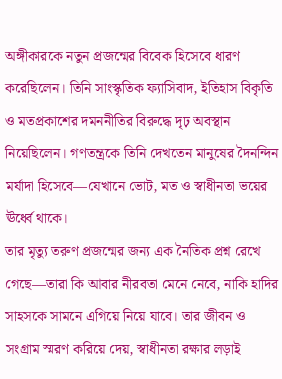অঙ্গীকারকে নতুন প্রজন্মের বিবেক হিসেবে ধারণ করেছিলেন। তিনি সাংস্কৃতিক ফ্যাসিবাদ, ইতিহাস বিকৃতি ও মতপ্রকাশের দমননীতির বিরুদ্ধে দৃঢ় অবস্থান নিয়েছিলেন। গণতন্ত্রকে তিনি দেখতেন মানুষের দৈনন্দিন মর্যাদা হিসেবে—যেখানে ভোট, মত ও স্বাধীনতা ভয়ের ঊর্ধ্বে থাকে।
তার মৃত্যু তরুণ প্রজন্মের জন্য এক নৈতিক প্রশ্ন রেখে গেছে—তারা কি আবার নীরবতা মেনে নেবে, নাকি হাদির সাহসকে সামনে এগিয়ে নিয়ে যাবে। তার জীবন ও সংগ্রাম স্মরণ করিয়ে দেয়, স্বাধীনতা রক্ষার লড়াই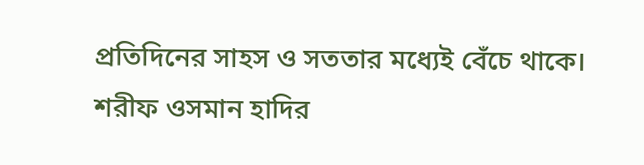প্রতিদিনের সাহস ও সততার মধ্যেই বেঁচে থাকে।
শরীফ ওসমান হাদির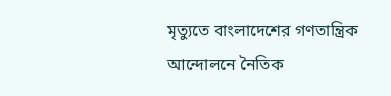মৃত্যুতে বাংলাদেশের গণতান্ত্রিক আন্দোলনে নৈতিক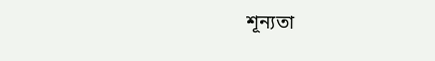শূন্যতা